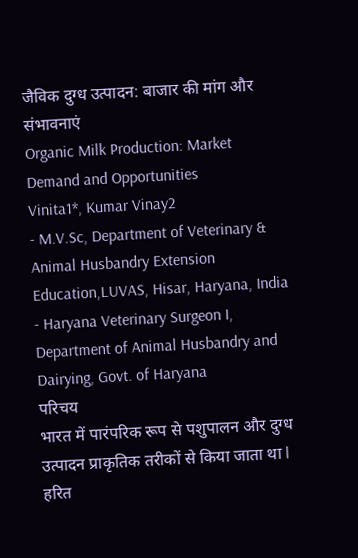जैविक दुग्ध उत्पादन: बाजार की मांग और संभावनाएं
Organic Milk Production: Market Demand and Opportunities
Vinita1*, Kumar Vinay2
- M.V.Sc, Department of Veterinary & Animal Husbandry Extension Education,LUVAS, Hisar, Haryana, India
- Haryana Veterinary Surgeon I, Department of Animal Husbandry and Dairying, Govt. of Haryana
परिचय
भारत में पारंपरिक रूप से पशुपालन और दुग्ध उत्पादन प्राकृतिक तरीकों से किया जाता था l हरित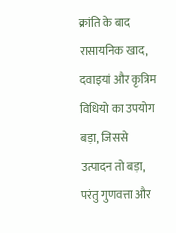क्रांति के बाद रासायनिक खाद, दवाइयां और कृत्रिम विधियो का उपयोग बड़ा, जिससे उत्पादन तो बड़ा, परंतु गुणवत्ता और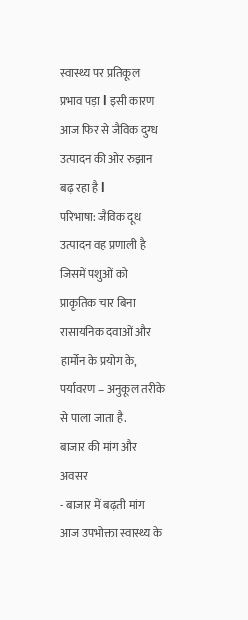स्वास्थ्य पर प्रतिकूल प्रभाव पड़ा l इसी कारण आज फिर से जैविक दुग्ध उत्पादन की ओर रुझान बढ़ रहा है l
परिभाषा: जैविक दूध उत्पादन वह प्रणाली है जिसमें पशुओं को प्राकृतिक चार बिना रासायनिक दवाओं और हार्मोन के प्रयोग के, पर्यावरण – अनुकूल तरीके से पाला जाता है.
बाजार की मांग और अवसर
- बाजार में बढ़ती मांग
आज उपभोक्ता स्वास्थ्य के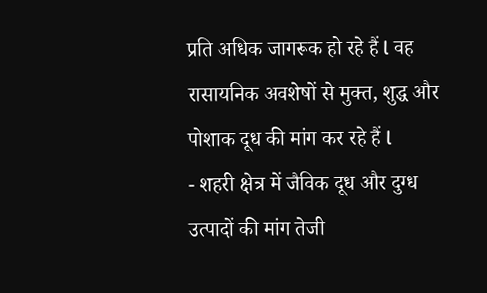प्रति अधिक जागरूक हो रहे हैं l वह रासायनिक अवशेषों से मुक्त, शुद्ध और पोशाक दूध की मांग कर रहे हैं l
- शहरी क्षेत्र में जैविक दूध और दुग्ध उत्पादों की मांग तेजी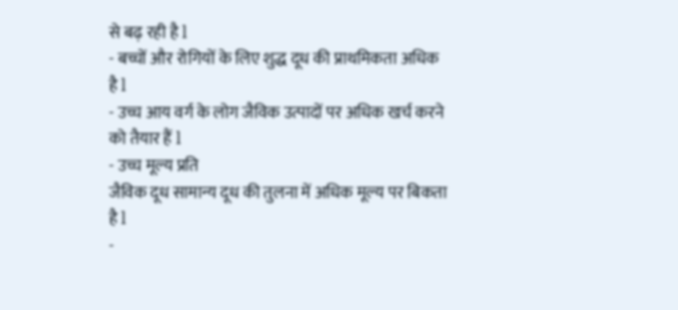से बढ़ रही है l
- बच्चों और रोगियों के लिए शुद्ध दूध की प्राथमिकता अधिक है l
- उच्च आय वर्ग के लोग जैविक उत्पादों पर अधिक खर्च करने को तैयार हैं l
- उच्च मूल्य प्रति
जैविक दूध सामान्य दूध की तुलना में अधिक मूल्य पर बिकता है l
-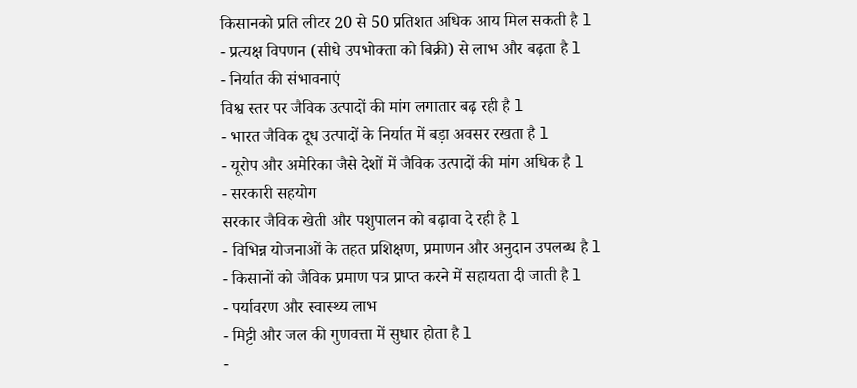किसानको प्रति लीटर 20 से 50 प्रतिशत अधिक आय मिल सकती है l
- प्रत्यक्ष विपणन (सीधे उपभोक्ता को बिक्री) से लाभ और बढ़ता है l
- निर्यात की संभावनाएं
विश्व स्तर पर जैविक उत्पादों की मांग लगातार बढ़ रही है l
- भारत जैविक दूध उत्पादों के निर्यात में बड़ा अवसर रखता है l
- यूरोप और अमेरिका जैसे देशों में जैविक उत्पादों की मांग अधिक है l
- सरकारी सहयोग
सरकार जैविक खेती और पशुपालन को बढ़ावा दे रही है l
- विभिन्न योजनाओं के तहत प्रशिक्षण, प्रमाणन और अनुदान उपलब्ध है l
- किसानों को जैविक प्रमाण पत्र प्राप्त करने में सहायता दी जाती है l
- पर्यावरण और स्वास्थ्य लाभ
- मिट्टी और जल की गुणवत्ता में सुधार होता है l
-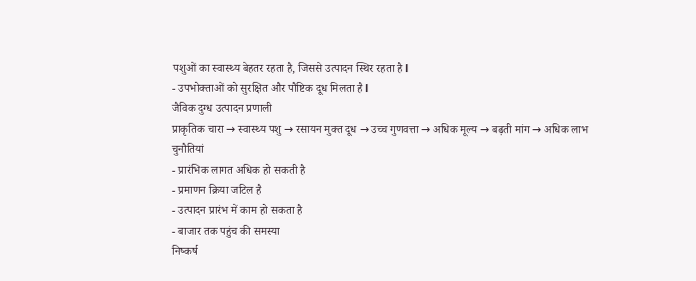पशुओं का स्वास्थ्य बेहतर रहता है, जिससे उत्पादन स्थिर रहता है l
- उपभोक्ताओं को सुरक्षित और पौष्टिक दूध मिलता है l
जैविक दुग्ध उत्पादन प्रणाली
प्राकृतिक चारा → स्वास्थ्य पशु → रसायन मुक्त दूध → उच्च गुणवत्ता → अधिक मूल्य → बढ़ती मांग → अधिक लाभ
चुनौतियां
- प्रारंभिक लागत अधिक हो सकती है
- प्रमाणन क्रिया जटिल है
- उत्पादन प्रारंभ में काम हो सकता है
- बाजार तक पहुंच की समस्या
निष्कर्ष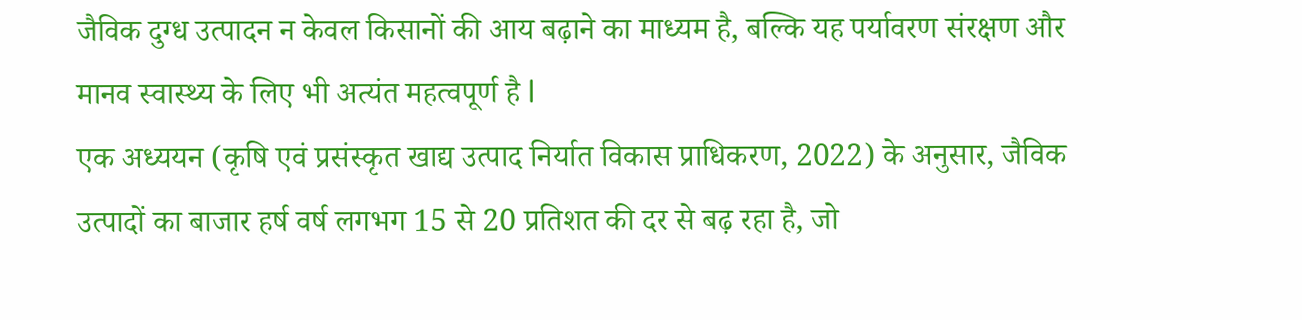जैविक दुग्ध उत्पादन न केवल किसानों की आय बढ़ाने का माध्यम है, बल्कि यह पर्यावरण संरक्षण और मानव स्वास्थ्य के लिए भी अत्यंत महत्वपूर्ण है l
एक अध्ययन (कृषि एवं प्रसंस्कृत खाद्य उत्पाद निर्यात विकास प्राधिकरण, 2022) के अनुसार, जैविक उत्पादों का बाजार हर्ष वर्ष लगभग 15 से 20 प्रतिशत की दर से बढ़ रहा है, जो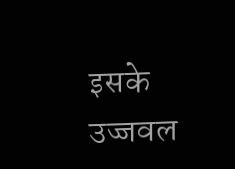इसके उज्जवल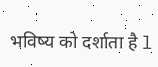भविष्य को दर्शाता है l